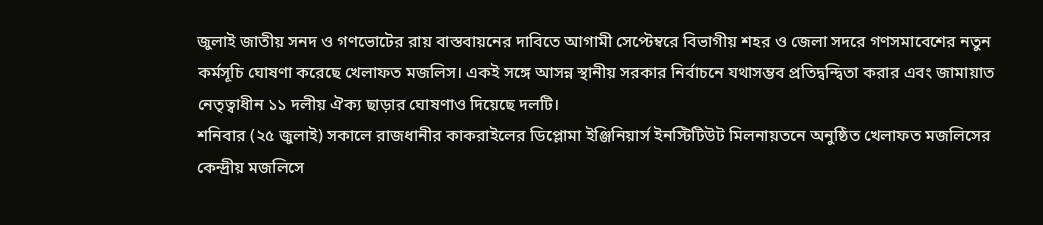জুলাই জাতীয় সনদ ও গণভোটের রায় বাস্তবায়নের দাবিতে আগামী সেপ্টেম্বরে বিভাগীয় শহর ও জেলা সদরে গণসমাবেশের নতুন কর্মসূচি ঘোষণা করেছে খেলাফত মজলিস। একই সঙ্গে আসন্ন স্থানীয় সরকার নির্বাচনে যথাসম্ভব প্রতিদ্বন্দ্বিতা করার এবং জামায়াত নেতৃত্বাধীন ১১ দলীয় ঐক্য ছাড়ার ঘোষণাও দিয়েছে দলটি।
শনিবার (২৫ জুলাই) সকালে রাজধানীর কাকরাইলের ডিপ্লোমা ইঞ্জিনিয়ার্স ইনস্টিটিউট মিলনায়তনে অনুষ্ঠিত খেলাফত মজলিসের কেন্দ্রীয় মজলিসে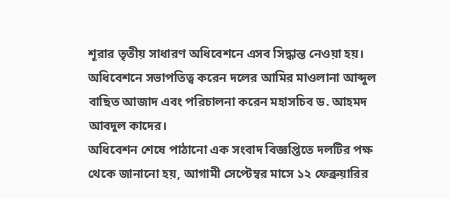শূরার তৃতীয় সাধারণ অধিবেশনে এসব সিদ্ধান্ত নেওয়া হয়। অধিবেশনে সভাপতিত্ব করেন দলের আমির মাওলানা আব্দুল বাছিত আজাদ এবং পরিচালনা করেন মহাসচিব ড. আহমদ আবদুল কাদের।
অধিবেশন শেষে পাঠানো এক সংবাদ বিজ্ঞপ্তিতে দলটির পক্ষ থেকে জানানো হয়, আগামী সেপ্টেম্বর মাসে ১২ ফেব্রুয়ারির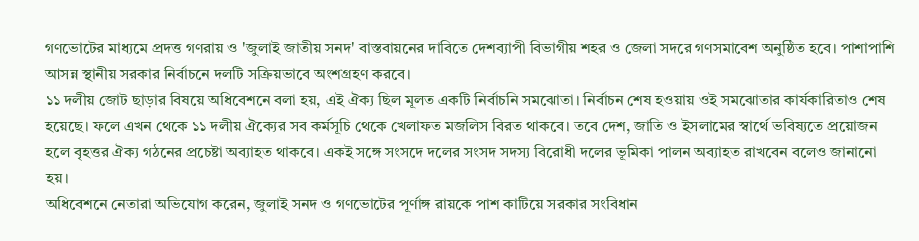গণভোটের মাধ্যমে প্রদত্ত গণরায় ও 'জুলাই জাতীয় সনদ' বাস্তবায়নের দাবিতে দেশব্যাপী বিভাগীয় শহর ও জেলা সদরে গণসমাবেশ অনুষ্ঠিত হবে। পাশাপাশি আসন্ন স্থানীয় সরকার নির্বাচনে দলটি সক্রিয়ভাবে অংশগ্রহণ করবে।
১১ দলীয় জোট ছাড়ার বিষয়ে অধিবেশনে বলা হয়, এই ঐক্য ছিল মূলত একটি নির্বাচনি সমঝোতা। নির্বাচন শেষ হওয়ায় ওই সমঝোতার কার্যকারিতাও শেষ হয়েছে। ফলে এখন থেকে ১১ দলীয় ঐক্যের সব কর্মসূচি থেকে খেলাফত মজলিস বিরত থাকবে। তবে দেশ, জাতি ও ইসলামের স্বার্থে ভবিষ্যতে প্রয়োজন হলে বৃহত্তর ঐক্য গঠনের প্রচেষ্টা অব্যাহত থাকবে। একই সঙ্গে সংসদে দলের সংসদ সদস্য বিরোধী দলের ভূমিকা পালন অব্যাহত রাখবেন বলেও জানানো হয়।
অধিবেশনে নেতারা অভিযোগ করেন, জুলাই সনদ ও গণভোটের পূর্ণাঙ্গ রায়কে পাশ কাটিয়ে সরকার সংবিধান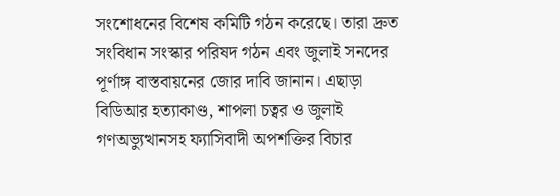সংশোধনের বিশেষ কমিটি গঠন করেছে। তারা দ্রুত সংবিধান সংস্কার পরিষদ গঠন এবং জুলাই সনদের পূর্ণাঙ্গ বাস্তবায়নের জোর দাবি জানান। এছাড়া বিডিআর হত্যাকাণ্ড, শাপলা চত্বর ও জুলাই গণঅভ্যুত্থানসহ ফ্যাসিবাদী অপশক্তির বিচার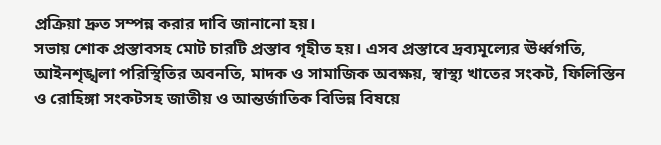প্রক্রিয়া দ্রুত সম্পন্ন করার দাবি জানানো হয়।
সভায় শোক প্রস্তাবসহ মোট চারটি প্রস্তাব গৃহীত হয়। এসব প্রস্তাবে দ্রব্যমূল্যের ঊর্ধ্বগতি, আইনশৃঙ্খলা পরিস্থিতির অবনতি, মাদক ও সামাজিক অবক্ষয়, স্বাস্থ্য খাতের সংকট, ফিলিস্তিন ও রোহিঙ্গা সংকটসহ জাতীয় ও আন্তর্জাতিক বিভিন্ন বিষয়ে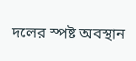দলের স্পষ্ট অবস্থান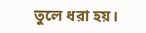তুলে ধরা হয়।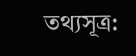তথ্যসূত্র: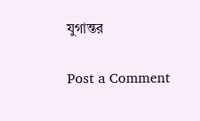যুগান্তর

Post a Comment